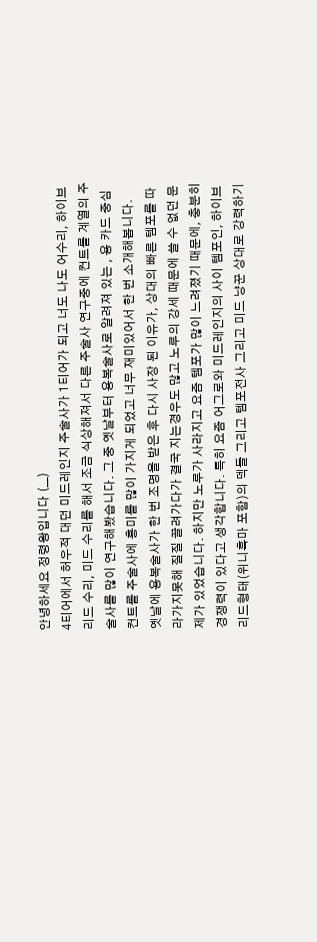안녕하세요 정령왕입니다 (__)
4티어에서 허우적 대던 미드레인지 주술사가 1티어가 되고 너도 나도 어수리, 하이브리드 수리, 미드 수리를 해서 조금 식상해져서 다른 주술사 연구중에 컨트롤 계열의 주술사를 많이 연구해봤습니다. 그 중 옛날부터 용복술사로 알려져 있는 , 용 카드 중심 컨트롤 주술사에 흥미를 많이 가지게 되었고 너무 재미있어서 한 번 소개해봅니다.
옛날에 용복술사가 한 번 조명을 받은 후 다시 사장 된 이유가, 상대의 빠른 템포를 따라가지못해 질질 끌려가다가 결국 지는경우도 많고 노루의 강세 때문에 쓸 수 없던 문제가 있었습니다. 하지만 노루가 사라지고 요즘 템포가 많이 느려졌기 때문에, 충분히 경쟁력이 있다고 생각합니다. 특히 요즘 어그로와 미드레인지의 사이 템포인, 하이브리드형태(위니흑마 포함)의 덱들 그리고 템포전사 그리고 미드 냥꾼 상대로 강력하기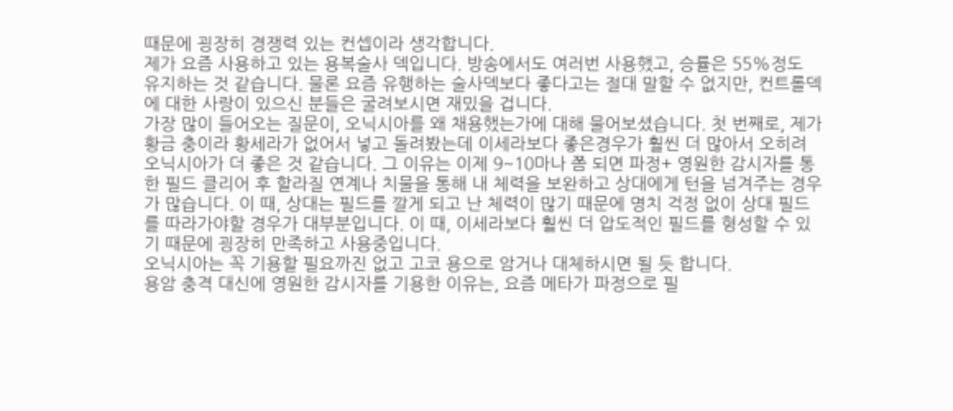때문에 굉장히 경쟁력 있는 컨셉이라 생각합니다.
제가 요즘 사용하고 있는 용복술사 덱입니다. 방송에서도 여러번 사용했고, 승률은 55%정도 유지하는 것 같습니다. 물론 요즘 유행하는 술사덱보다 좋다고는 절대 말할 수 없지만, 컨트롤덱에 대한 사랑이 있으신 분들은 굴려보시면 재밌을 겁니다.
가장 많이 들어오는 질문이, 오닉시아를 왜 채용했는가에 대해 물어보셨습니다. 첫 번째로, 제가 황금 충이라 황세라가 없어서 넣고 돌려봤는데 이세라보다 좋은경우가 훨씬 더 많아서 오히려 오닉시아가 더 좋은 것 같습니다. 그 이유는 이제 9~10마나 쯤 되면 파정+ 영원한 감시자를 통한 필드 클리어 후 할라질 연계나 치물을 통해 내 체력을 보완하고 상대에게 턴을 넘겨주는 경우가 많습니다. 이 때, 상대는 필드를 깔게 되고 난 체력이 많기 때문에 명치 걱정 없이 상대 필드를 따라가야할 경우가 대부분입니다. 이 때, 이세라보다 훨씬 더 압도적인 필드를 형성할 수 있기 때문에 굉장히 만족하고 사용중입니다.
오닉시아는 꼭 기용할 필요까진 없고 고코 용으로 암거나 대체하시면 될 듯 합니다.
용암 충격 대신에 영원한 감시자를 기용한 이유는, 요즘 메타가 파정으로 필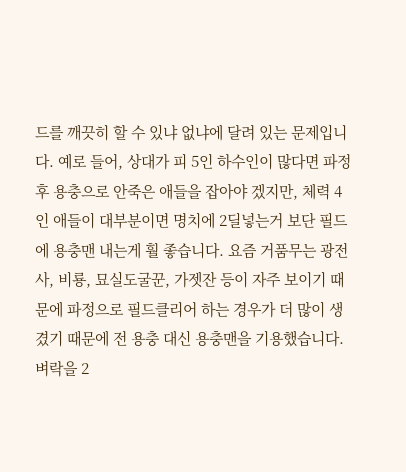드를 깨끗히 할 수 있냐 없냐에 달려 있는 문제입니다. 예로 들어, 상대가 피 5인 하수인이 많다면 파정 후 용충으로 안죽은 애들을 잡아야 겠지만, 체력 4인 애들이 대부분이면 명치에 2딜넣는거 보단 필드에 용충맨 내는게 훨 좋습니다. 요즘 거품무는 광전사, 비룡, 묘실도굴꾼, 가젯잔 등이 자주 보이기 때문에 파정으로 필드클리어 하는 경우가 더 많이 생겼기 때문에 전 용충 대신 용충맨을 기용했습니다.
벼락을 2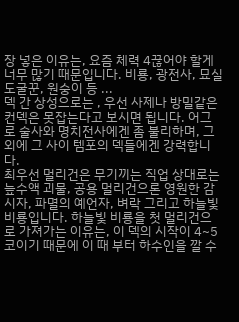장 넣은 이유는, 요즘 체력 4끊어야 할게 너무 많기 때문입니다. 비룡, 광전사, 묘실 도굴꾼, 원숭이 등 ...
덱 간 상성으로는 , 우선 사제나 방밀같은 컨덱은 못잡는다고 보시면 됩니다. 어그로 술사와 명치전사에겐 좀 불리하며, 그외에 그 사이 템포의 덱들에겐 강력합니다.
최우선 멀리건은 무기끼는 직업 상대로는 늪수액 괴물, 공용 멀리건으론 영원한 감시자, 파멸의 예언자, 벼락 그리고 하늘빛 비룡입니다. 하늘빛 비룡을 첫 멀리건으로 가져가는 이유는, 이 덱의 시작이 4~5코이기 때문에 이 때 부터 하수인을 깔 수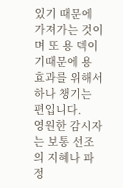있기 때문에 가져가는 것이며 또 용 덱이기때문에 용 효과를 위해서 하나 챙기는 편입니다.
영원한 감시자는 보통 선조의 지혜나 파정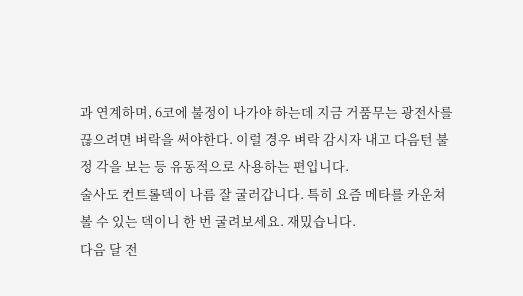과 연계하며, 6코에 불정이 나가야 하는데 지금 거품무는 광전사를 끊으려면 벼락을 써야한다. 이럴 경우 벼락 감시자 내고 다음턴 불정 각을 보는 등 유동적으로 사용하는 편입니다.
술사도 컨트롤덱이 나름 잘 굴러갑니다. 특히 요즘 메타를 카운쳐볼 수 있는 덱이니 한 번 굴려보세요. 재밌습니다.
다음 달 전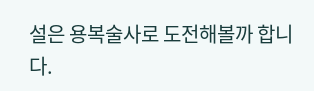설은 용복술사로 도전해볼까 합니다.